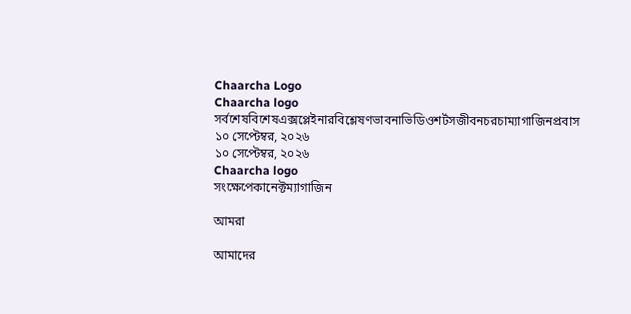Chaarcha Logo
Chaarcha logo
সর্বশেষবিশেষএক্সপ্লেইনারবিশ্লেষণভাবনাভিডিওশর্টসজীবনচরচাম্যাগাজিনপ্রবাস
১০ সেপ্টেম্বর, ২০২৬
১০ সেপ্টেম্বর, ২০২৬
Chaarcha logo
সংক্ষেপেকানেক্টম্যাগাজিন

আমরা

আমাদের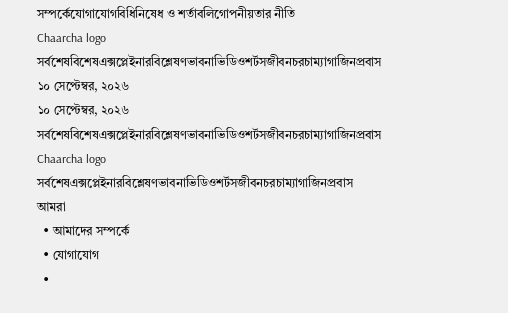সম্পর্কেযোগাযোগবিধিনিষেধ ও শর্তাবলিগোপনীয়তার নীতি
Chaarcha logo
সর্বশেষবিশেষএক্সপ্লেইনারবিশ্লেষণভাবনাভিডিওশর্টসজীবনচরচাম্যাগাজিনপ্রবাস
১০ সেপ্টেম্বর, ২০২৬
১০ সেপ্টেম্বর, ২০২৬
সর্বশেষবিশেষএক্সপ্লেইনারবিশ্লেষণভাবনাভিডিওশর্টসজীবনচরচাম্যাগাজিনপ্রবাস
Chaarcha logo
সর্বশেষএক্সপ্লেইনারবিশ্লেষণভাবনাভিডিওশর্টসজীবনচরচাম্যাগাজিনপ্রবাস
আমরা
  • আমাদের সম্পর্কে
  • যোগাযোগ
  •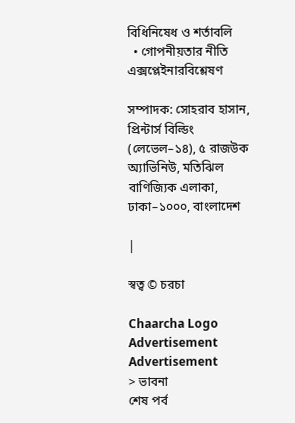বিধিনিষেধ ও শর্তাবলি
  • গোপনীয়তার নীতি
এক্সপ্লেইনারবিশ্লেষণ

সম্পাদক: সোহরাব হাসান, প্রিন্টার্স বিল্ডিং (লেভেল–১৪), ৫ রাজউক অ্যাভিনিউ, মতিঝিল বাণিজ্যিক এলাকা, ঢাকা–১০০০, বাংলাদেশ

|

স্বত্ব © চরচা

Chaarcha Logo
Advertisement
Advertisement
> ভাবনা
শেষ পর্ব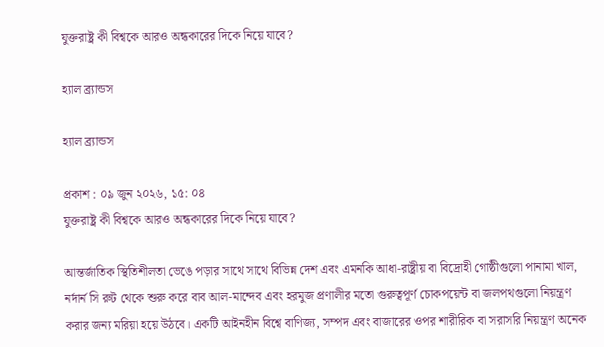যুক্তরাষ্ট্র কী বিশ্বকে আরও অন্ধকারের দিকে নিয়ে যাবে?

হ্যাল ব্র্যান্ডস

হ্যাল ব্র্যান্ডস

প্রকাশ : ০৯ জুন ২০২৬, ১৫: ০৪
যুক্তরাষ্ট্র কী বিশ্বকে আরও অন্ধকারের দিকে নিয়ে যাবে?

আন্তর্জাতিক স্থিতিশীলতা ভেঙে পড়ার সাথে সাথে বিভিন্ন দেশ এবং এমনকি আধা-রাষ্ট্রীয় বা বিদ্রোহী গোষ্ঠীগুলো পানামা খাল, নর্দার্ন সি রুট থেকে শুরু করে বাব আল-মান্দেব এবং হরমুজ প্রণালীর মতো গুরুত্বপূর্ণ চোকপয়েন্ট বা জলপথগুলো নিয়ন্ত্রণ করার জন্য মরিয়া হয়ে উঠবে। একটি আইনহীন বিশ্বে বাণিজ্য, সম্পদ এবং বাজারের ওপর শারীরিক বা সরাসরি নিয়ন্ত্রণ অনেক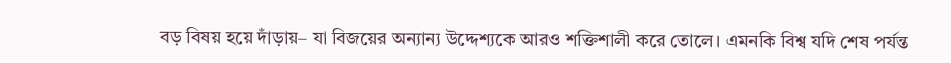বড় বিষয় হয়ে দাঁড়ায়– যা বিজয়ের অন্যান্য উদ্দেশ্যকে আরও শক্তিশালী করে তোলে। এমনকি বিশ্ব যদি শেষ পর্যন্ত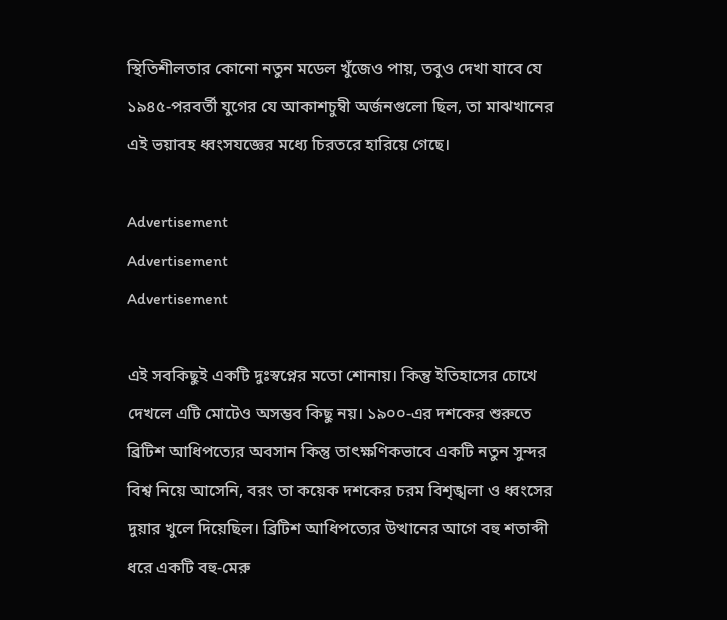স্থিতিশীলতার কোনো নতুন মডেল খুঁজেও পায়, তবুও দেখা যাবে যে ১৯৪৫-পরবর্তী যুগের যে আকাশচুম্বী অর্জনগুলো ছিল, তা মাঝখানের এই ভয়াবহ ধ্বংসযজ্ঞের মধ্যে চিরতরে হারিয়ে গেছে।

Advertisement
Advertisement
Advertisement

এই সবকিছুই একটি দুঃস্বপ্নের মতো শোনায়। কিন্তু ইতিহাসের চোখে দেখলে এটি মোটেও অসম্ভব কিছু নয়। ১৯০০-এর দশকের শুরুতে ব্রিটিশ আধিপত্যের অবসান কিন্তু তাৎক্ষণিকভাবে একটি নতুন সুন্দর বিশ্ব নিয়ে আসেনি, বরং তা কয়েক দশকের চরম বিশৃঙ্খলা ও ধ্বংসের দুয়ার খুলে দিয়েছিল। ব্রিটিশ আধিপত্যের উত্থানের আগে বহু শতাব্দী ধরে একটি বহু-মেরু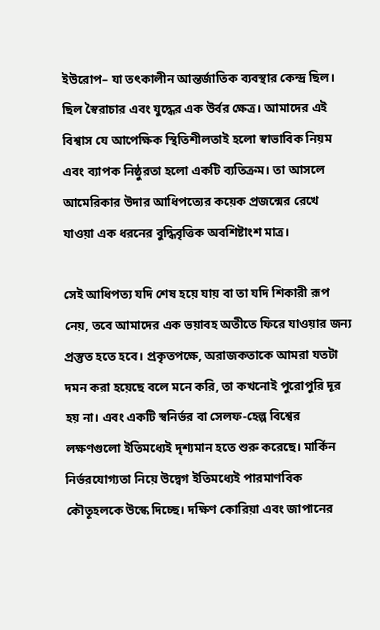ইউরোপ– যা তৎকালীন আন্তর্জাতিক ব্যবস্থার কেন্দ্র ছিল। ছিল স্বৈরাচার এবং যুদ্ধের এক উর্বর ক্ষেত্র। আমাদের এই বিশ্বাস যে আপেক্ষিক স্থিতিশীলতাই হলো স্বাভাবিক নিয়ম এবং ব্যাপক নিষ্ঠুরতা হলো একটি ব্যতিক্রম। তা আসলে আমেরিকার উদার আধিপত্যের কয়েক প্রজন্মের রেখে যাওয়া এক ধরনের বুদ্ধিবৃত্তিক অবশিষ্টাংশ মাত্র।

সেই আধিপত্য যদি শেষ হয়ে যায় বা তা যদি শিকারী রূপ নেয়, তবে আমাদের এক ভয়াবহ অতীতে ফিরে যাওয়ার জন্য প্রস্তুত হতে হবে। প্রকৃতপক্ষে, অরাজকতাকে আমরা যতটা দমন করা হয়েছে বলে মনে করি, তা কখনোই পুরোপুরি দূর হয় না। এবং একটি স্বনির্ভর বা সেলফ-হেল্প বিশ্বের লক্ষণগুলো ইতিমধ্যেই দৃশ্যমান হতে শুরু করেছে। মার্কিন নির্ভরযোগ্যতা নিয়ে উদ্বেগ ইতিমধ্যেই পারমাণবিক কৌতূহলকে উস্কে দিচ্ছে। দক্ষিণ কোরিয়া এবং জাপানের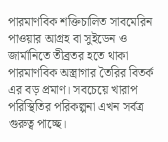পারমাণবিক শক্তিচালিত সাবমেরিন পাওয়ার আগ্রহ বা সুইডেন ও জার্মানিতে তীব্রতর হতে থাকা পারমাণবিক অস্ত্রাগার তৈরির বিতর্ক এর বড় প্রমাণ। সবচেয়ে খারাপ পরিস্থিতির পরিকল্পনা এখন সর্বত্র গুরুত্ব পাচ্ছে।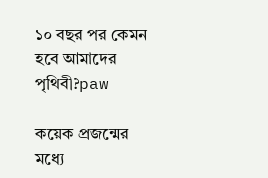১০ বছর পর কেমন হবে আমাদের পৃথিবী?paw

কয়েক প্রজন্মের মধ্যে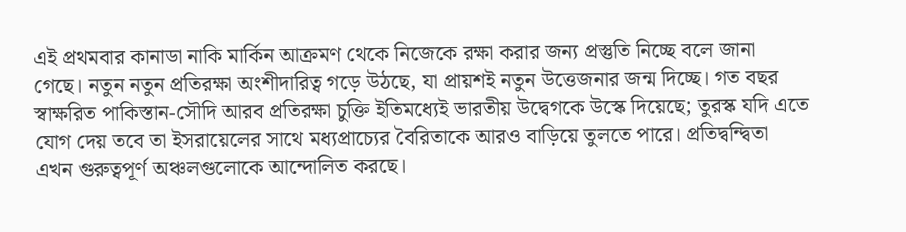এই প্রথমবার কানাডা নাকি মার্কিন আক্রমণ থেকে নিজেকে রক্ষা করার জন্য প্রস্তুতি নিচ্ছে বলে জানা গেছে। নতুন নতুন প্রতিরক্ষা অংশীদারিত্ব গড়ে উঠছে, যা প্রায়শই নতুন উত্তেজনার জন্ম দিচ্ছে। গত বছর স্বাক্ষরিত পাকিস্তান-সৌদি আরব প্রতিরক্ষা চুক্তি ইতিমধ্যেই ভারতীয় উদ্বেগকে উস্কে দিয়েছে; তুরস্ক যদি এতে যোগ দেয় তবে তা ইসরায়েলের সাথে মধ্যপ্রাচ্যের বৈরিতাকে আরও বাড়িয়ে তুলতে পারে। প্রতিদ্বন্দ্বিতা এখন গুরুত্বপূর্ণ অঞ্চলগুলোকে আন্দোলিত করছে।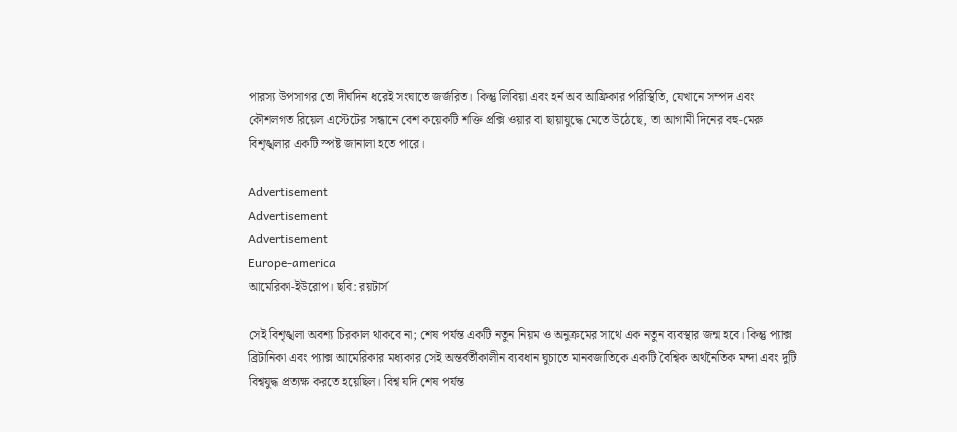পারস্য উপসাগর তো দীর্ঘদিন ধরেই সংঘাতে জর্জরিত। কিন্তু লিবিয়া এবং হর্ন অব আফ্রিকার পরিস্থিতি, যেখানে সম্পদ এবং কৌশলগত রিয়েল এস্টেটের সন্ধানে বেশ কয়েকটি শক্তি প্রক্সি ওয়ার বা ছায়াযুদ্ধে মেতে উঠেছে, তা আগামী দিনের বহু-মেরু বিশৃঙ্খলার একটি স্পষ্ট জানালা হতে পারে।

Advertisement
Advertisement
Advertisement
Europe-america
আমেরিকা-ইউরোপ। ছবি: রয়টার্স

সেই বিশৃঙ্খলা অবশ্য চিরকাল থাকবে না; শেষ পর্যন্ত একটি নতুন নিয়ম ও অনুক্রমের সাথে এক নতুন ব্যবস্থার জন্ম হবে। কিন্তু প্যাক্স ব্রিটানিকা এবং প্যাক্স আমেরিকার মধ্যকার সেই অন্তর্বর্তীকালীন ব্যবধান ঘুচাতে মানবজাতিকে একটি বৈশ্বিক অর্থনৈতিক মন্দা এবং দুটি বিশ্বযুদ্ধ প্রত্যক্ষ করতে হয়েছিল। বিশ্ব যদি শেষ পর্যন্ত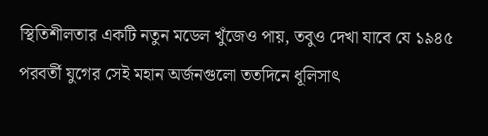স্থিতিশীলতার একটি নতুন মডেল খুঁজেও পায়, তবুও দেখা যাবে যে ১৯৪৫ পরবর্তী যুগের সেই মহান অর্জনগুলো ততদিনে ধূলিসাৎ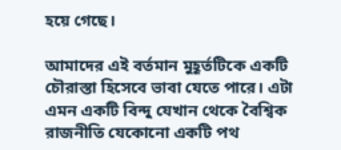হয়ে গেছে।

আমাদের এই বর্তমান মুহূর্তটিকে একটি চৌরাস্তা হিসেবে ভাবা যেতে পারে। এটা এমন একটি বিন্দু যেখান থেকে বৈশ্বিক রাজনীতি যেকোনো একটি পথ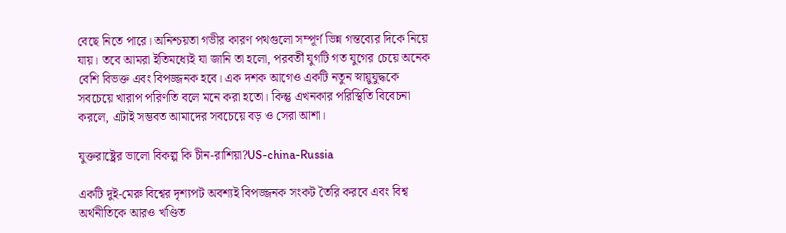বেছে নিতে পারে। অনিশ্চয়তা গভীর কারণ পথগুলো সম্পূর্ণ ভিন্ন গন্তব্যের দিকে নিয়ে যায়। তবে আমরা ইতিমধ্যেই যা জানি তা হলো, পরবর্তী যুগটি গত যুগের চেয়ে অনেক বেশি বিভক্ত এবং বিপজ্জনক হবে। এক দশক আগেও একটি নতুন স্নায়ুযুদ্ধকে সবচেয়ে খারাপ পরিণতি বলে মনে করা হতো। কিন্তু এখনকার পরিস্থিতি বিবেচনা করলে, এটাই সম্ভবত আমাদের সবচেয়ে বড় ও সেরা আশা।

যুক্তরাষ্ট্রের ভালো বিকল্প কি চীন-রাশিয়া?US-china-Russia

একটি দুই-মেরু বিশ্বের দৃশ্যপট অবশ্যই বিপজ্জনক সংকট তৈরি করবে এবং বিশ্ব অর্থনীতিকে আরও খণ্ডিত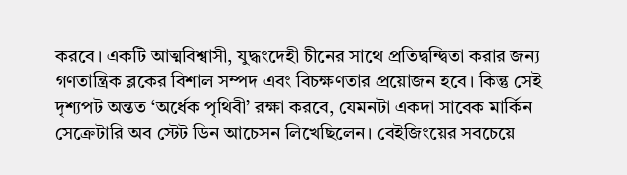করবে। একটি আত্মবিশ্বাসী, যুদ্ধংদেহী চীনের সাথে প্রতিদ্বন্দ্বিতা করার জন্য গণতান্ত্রিক ব্লকের বিশাল সম্পদ এবং বিচক্ষণতার প্রয়োজন হবে। কিন্তু সেই দৃশ্যপট অন্তত ‘অর্ধেক পৃথিবী’ রক্ষা করবে, যেমনটা একদা সাবেক মার্কিন সেক্রেটারি অব স্টেট ডিন আচেসন লিখেছিলেন। বেইজিংয়ের সবচেয়ে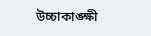উচ্চাকাঙ্ক্ষী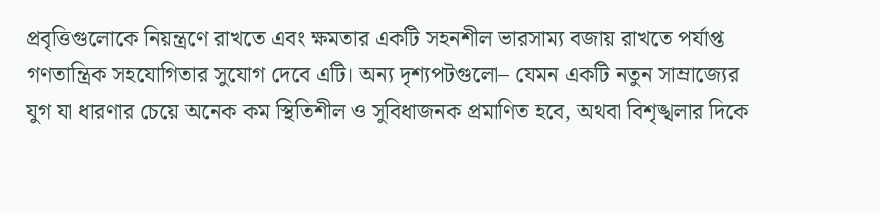প্রবৃত্তিগুলোকে নিয়ন্ত্রণে রাখতে এবং ক্ষমতার একটি সহনশীল ভারসাম্য বজায় রাখতে পর্যাপ্ত গণতান্ত্রিক সহযোগিতার সুযোগ দেবে এটি। অন্য দৃশ্যপটগুলো– যেমন একটি নতুন সাম্রাজ্যের যুগ যা ধারণার চেয়ে অনেক কম স্থিতিশীল ও সুবিধাজনক প্রমাণিত হবে, অথবা বিশৃঙ্খলার দিকে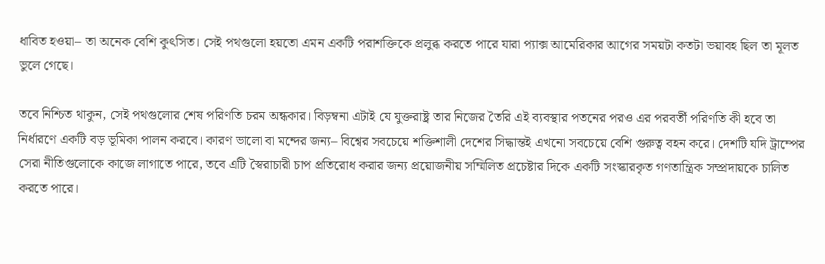ধাবিত হওয়া– তা অনেক বেশি কুৎসিত। সেই পথগুলো হয়তো এমন একটি পরাশক্তিকে প্রলুব্ধ করতে পারে যারা প্যাক্স আমেরিকার আগের সময়টা কতটা ভয়াবহ ছিল তা মূলত ভুলে গেছে।

তবে নিশ্চিত থাকুন, সেই পথগুলোর শেষ পরিণতি চরম অন্ধকার। বিড়ম্বনা এটাই যে যুক্তরাষ্ট্র তার নিজের তৈরি এই ব্যবস্থার পতনের পরও এর পরবর্তী পরিণতি কী হবে তা নির্ধারণে একটি বড় ভূমিকা পালন করবে। কারণ ভালো বা মন্দের জন্য– বিশ্বের সবচেয়ে শক্তিশালী দেশের সিদ্ধান্তই এখনো সবচেয়ে বেশি গুরুত্ব বহন করে। দেশটি যদি ট্রাম্পের সেরা নীতিগুলোকে কাজে লাগাতে পারে, তবে এটি স্বৈরাচারী চাপ প্রতিরোধ করার জন্য প্রয়োজনীয় সম্মিলিত প্রচেষ্টার দিকে একটি সংস্কারকৃত গণতান্ত্রিক সম্প্রদায়কে চালিত করতে পারে।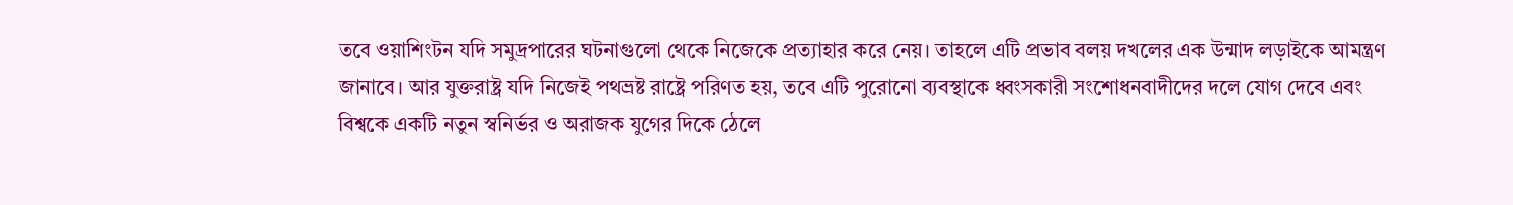তবে ওয়াশিংটন যদি সমুদ্রপারের ঘটনাগুলো থেকে নিজেকে প্রত্যাহার করে নেয়। তাহলে এটি প্রভাব বলয় দখলের এক উন্মাদ লড়াইকে আমন্ত্রণ জানাবে। আর যুক্তরাষ্ট্র যদি নিজেই পথভ্রষ্ট রাষ্ট্রে পরিণত হয়, তবে এটি পুরোনো ব্যবস্থাকে ধ্বংসকারী সংশোধনবাদীদের দলে যোগ দেবে এবং বিশ্বকে একটি নতুন স্বনির্ভর ও অরাজক যুগের দিকে ঠেলে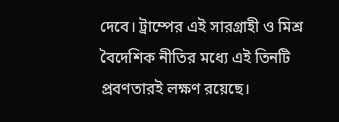দেবে। ট্রাম্পের এই সারগ্রাহী ও মিশ্র বৈদেশিক নীতির মধ্যে এই তিনটি প্রবণতারই লক্ষণ রয়েছে।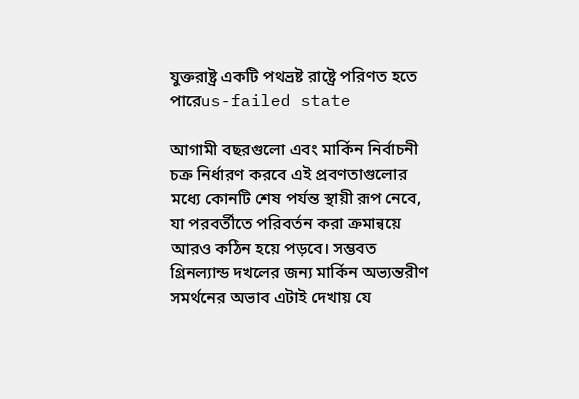যুক্তরাষ্ট্র একটি পথভ্রষ্ট রাষ্ট্রে পরিণত হতে পারেus-failed state

আগামী বছরগুলো এবং মার্কিন নির্বাচনী চক্র নির্ধারণ করবে এই প্রবণতাগুলোর মধ্যে কোনটি শেষ পর্যন্ত স্থায়ী রূপ নেবে, যা পরবর্তীতে পরিবর্তন করা ক্রমান্বয়ে আরও কঠিন হয়ে পড়বে। সম্ভবত গ্রিনল্যান্ড দখলের জন্য মার্কিন অভ্যন্তরীণ সমর্থনের অভাব এটাই দেখায় যে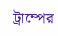ট্রাম্পের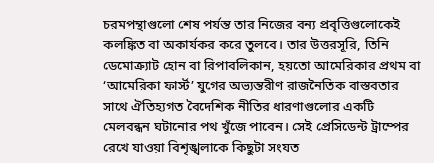চরমপন্থাগুলো শেষ পর্যন্ত তার নিজের বন্য প্রবৃত্তিগুলোকেই কলঙ্কিত বা অকার্যকর করে তুলবে। তার উত্তরসূরি, তিনি ডেমোক্র্যাট হোন বা রিপাবলিকান, হয়তো আমেরিকার প্রথম বা ‘আমেরিকা ফার্স্ট’ যুগের অভ্যন্তরীণ রাজনৈতিক বাস্তবতার সাথে ঐতিহ্যগত বৈদেশিক নীতির ধারণাগুলোর একটি মেলবন্ধন ঘটানোর পথ খুঁজে পাবেন। সেই প্রেসিডেন্ট ট্রাম্পের রেখে যাওয়া বিশৃঙ্খলাকে কিছুটা সংযত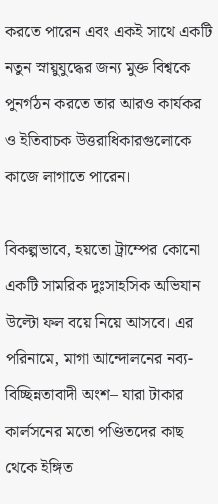করতে পারেন এবং একই সাথে একটি নতুন স্নায়ুযুদ্ধের জন্য মুক্ত বিশ্বকে পুনর্গঠন করতে তার আরও কার্যকর ও ইতিবাচক উত্তরাধিকারগুলোকে কাজে লাগাতে পারেন।

বিকল্পভাবে, হয়তো ট্রাম্পের কোনো একটি সামরিক দুঃসাহসিক অভিযান উল্টো ফল বয়ে নিয়ে আসবে। এর পরিনামে, মাগা আন্দোলনের নব্য-বিচ্ছিন্নতাবাদী অংশ– যারা টাকার কার্লসনের মতো পণ্ডিতদের কাছ থেকে ইঙ্গিত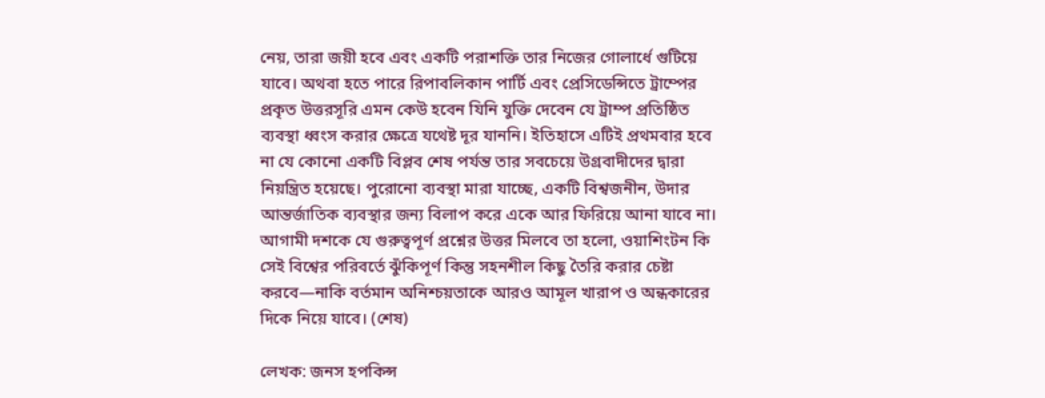নেয়, তারা জয়ী হবে এবং একটি পরাশক্তি তার নিজের গোলার্ধে গুটিয়ে যাবে। অথবা হতে পারে রিপাবলিকান পার্টি এবং প্রেসিডেন্সিতে ট্রাম্পের প্রকৃত উত্তরসূরি এমন কেউ হবেন যিনি যুক্তি দেবেন যে ট্রাম্প প্রতিষ্ঠিত ব্যবস্থা ধ্বংস করার ক্ষেত্রে যথেষ্ট দূর যাননি। ইতিহাসে এটিই প্রথমবার হবে না যে কোনো একটি বিপ্লব শেষ পর্যন্ত তার সবচেয়ে উগ্রবাদীদের দ্বারা নিয়ন্ত্রিত হয়েছে। পুরোনো ব্যবস্থা মারা যাচ্ছে, একটি বিশ্বজনীন, উদার আন্তর্জাতিক ব্যবস্থার জন্য বিলাপ করে একে আর ফিরিয়ে আনা যাবে না। আগামী দশকে যে গুরুত্বপূর্ণ প্রশ্নের উত্তর মিলবে তা হলো, ওয়াশিংটন কি সেই বিশ্বের পরিবর্তে ঝুঁকিপূর্ণ কিন্তু সহনশীল কিছু তৈরি করার চেষ্টা করবে—নাকি বর্তমান অনিশ্চয়তাকে আরও আমূল খারাপ ও অন্ধকারের দিকে নিয়ে যাবে। (শেষ)

লেখক: জনস হপকিন্স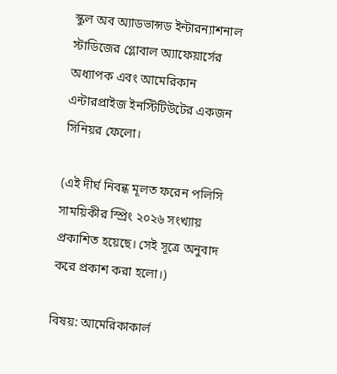স্কুল অব অ্যাডভান্সড ইন্টারন্যাশনাল স্টাডিজের গ্লোবাল অ্যাফেয়ার্সের অধ্যাপক এবং আমেরিকান এন্টারপ্রাইজ ইনস্টিটিউটের একজন সিনিয়র ফেলো।

(এই দীর্ঘ নিবন্ধ মূলত ফরেন পলিসি সাময়িকীর স্প্রিং ২০২৬ সংখ্যায় প্রকাশিত হয়েছে। সেই সূত্রে অনুবাদ করে প্রকাশ করা হলো।)

বিষয়: আমেরিকাকার্ল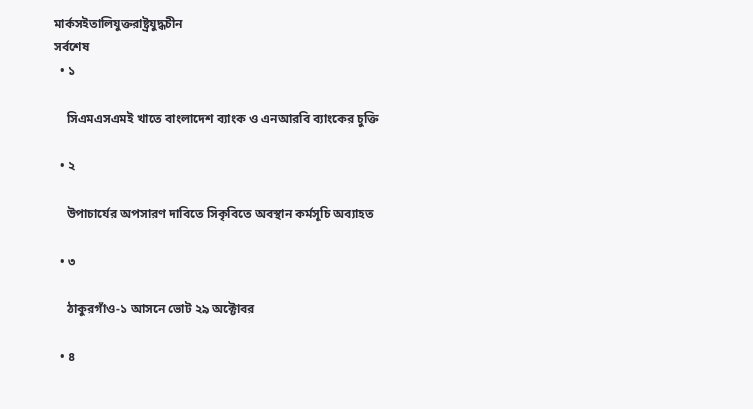মার্কসইতালিযুক্তরাষ্ট্রযুদ্ধচীন
সর্বশেষ
  • ১

    সিএমএসএমই খাতে বাংলাদেশ ব্যাংক ও এনআরবি ব্যাংকের চুক্তি

  • ২

    উপাচার্যের অপসারণ দাবিতে সিকৃবিতে অবস্থান কর্মসূচি অব্যাহত

  • ৩

    ঠাকুরগাঁও-১ আসনে ভোট ২৯ অক্টোবর

  • ৪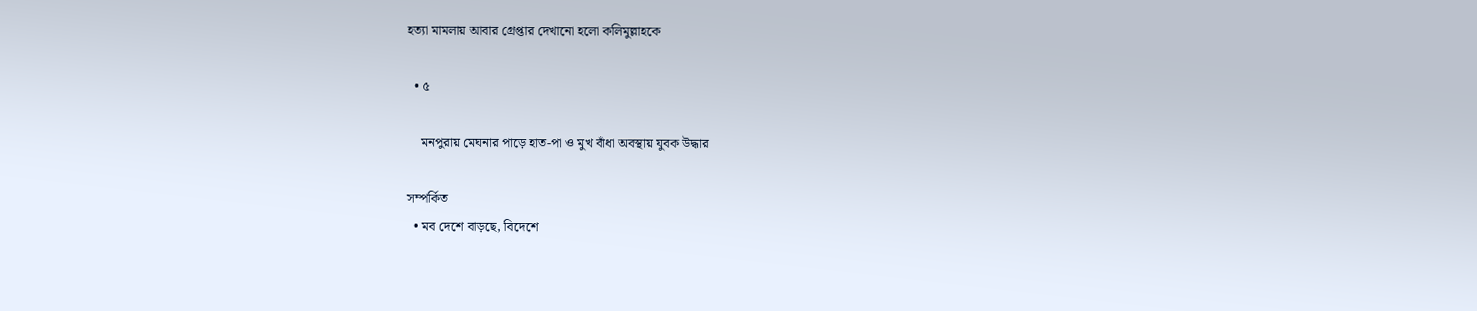হত্যা মামলায় আবার গ্রেপ্তার দেখানো হলো কলিমুল্লাহকে

  • ৫

    মনপুরায় মেঘনার পাড়ে হাত-পা ও মুখ বাঁধা অবস্থায় যুবক উদ্ধার

সম্পর্কিত
  • মব দেশে বাড়ছে, বিদেশে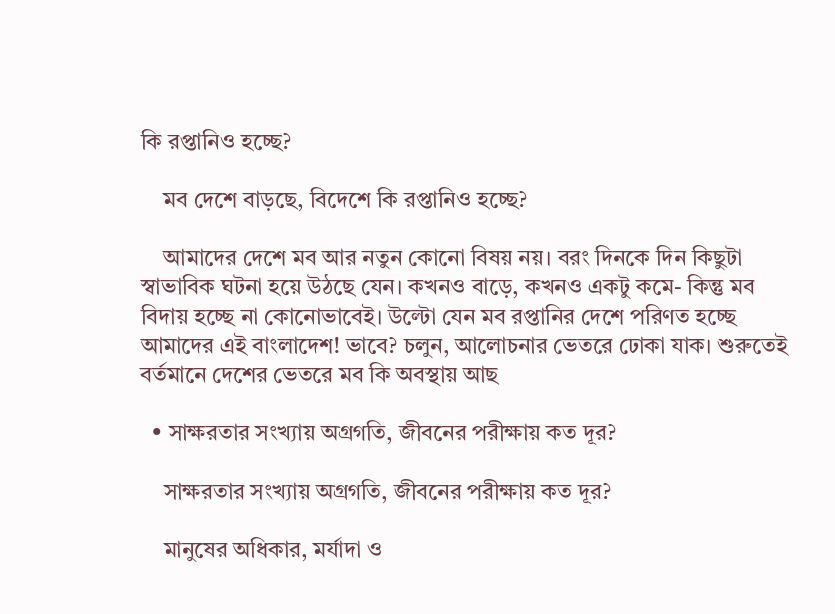কি রপ্তানিও হচ্ছে?

    মব দেশে বাড়ছে, বিদেশে কি রপ্তানিও হচ্ছে?

    আমাদের দেশে মব আর নতুন কোনো বিষয় নয়। বরং দিনকে দিন কিছুটা স্বাভাবিক ঘটনা হয়ে উঠছে যেন। কখনও বাড়ে, কখনও একটু কমে- কিন্তু মব বিদায় হচ্ছে না কোনোভাবেই। উল্টো যেন মব রপ্তানির দেশে পরিণত হচ্ছে আমাদের এই বাংলাদেশ! ভাবে? চলুন, আলোচনার ভেতরে ঢোকা যাক। শুরুতেই বর্তমানে দেশের ভেতরে মব কি অবস্থায় আছ

  • সাক্ষরতার সংখ্যায় অগ্রগতি, জীবনের পরীক্ষায় কত দূর?

    সাক্ষরতার সংখ্যায় অগ্রগতি, জীবনের পরীক্ষায় কত দূর?

    মানুষের অধিকার, মর্যাদা ও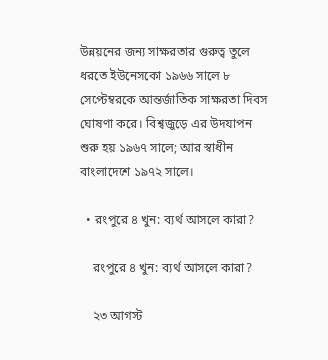উন্নয়নের জন্য সাক্ষরতার গুরুত্ব তুলে ধরতে ইউনেসকো ১৯৬৬ সালে ৮ সেপ্টেম্বরকে আন্তর্জাতিক সাক্ষরতা দিবস ঘোষণা করে। বিশ্বজুড়ে এর উদযাপন শুরু হয় ১৯৬৭ সালে; আর স্বাধীন বাংলাদেশে ১৯৭২ সালে।

  • রংপুরে ৪ খুন: ব্যর্থ আসলে কারা?

    রংপুরে ৪ খুন: ব্যর্থ আসলে কারা?

    ২৩ আগস্ট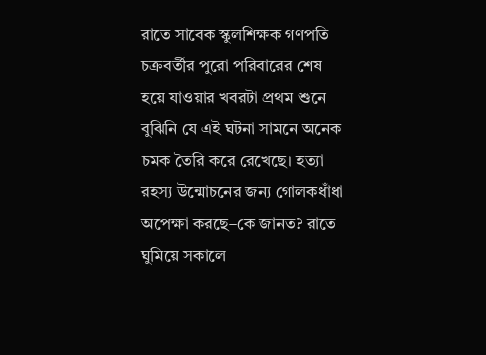রাতে সাবেক স্কুলশিক্ষক গণপতি চক্রবর্তীর পুরো পরিবারের শেষ হয়ে যাওয়ার খবরটা প্রথম শুনে বুঝিনি যে এই ঘটনা সামনে অনেক চমক তৈরি করে রেখেছে। হত্যা রহস্য উন্মোচনের জন্য গোলকধাঁধা অপেক্ষা করছে–কে জানত? রাতে ঘুমিয়ে সকালে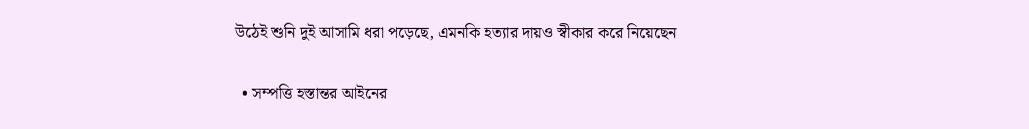উঠেই শুনি দুই আসামি ধরা পড়েছে, এমনকি হত্যার দায়ও স্বীকার করে নিয়েছেন

  • সম্পত্তি হস্তান্তর আইনের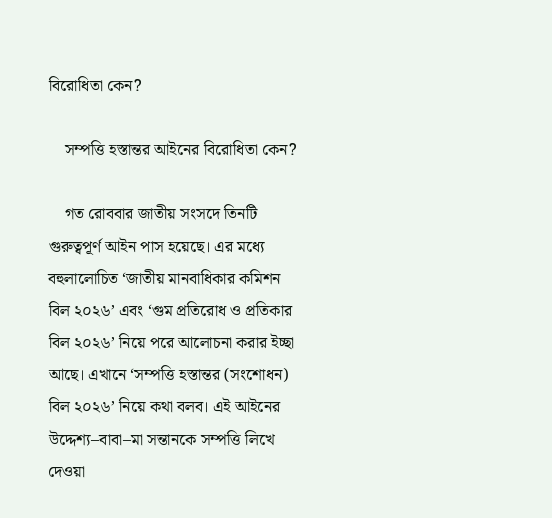বিরোধিতা কেন?

    সম্পত্তি হস্তান্তর আইনের বিরোধিতা কেন?

    গত রোববার জাতীয় সংসদে তিনটি গুরুত্বপূর্ণ আইন পাস হয়েছে। এর মধ্যে বহুলালোচিত ‘জাতীয় মানবাধিকার কমিশন বিল ২০২৬’ এবং ‘গুম প্রতিরোধ ও প্রতিকার বিল ২০২৬’ নিয়ে পরে আলোচনা করার ইচ্ছা আছে। এখানে ‘সম্পত্তি হস্তান্তর (সংশোধন) বিল ২০২৬’ নিয়ে কথা বলব। এই আইনের উদ্দেশ্য–বাবা–মা সন্তানকে সম্পত্তি লিখে দেওয়া